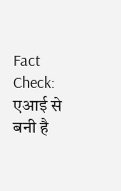Fact Check: एआई से बनी है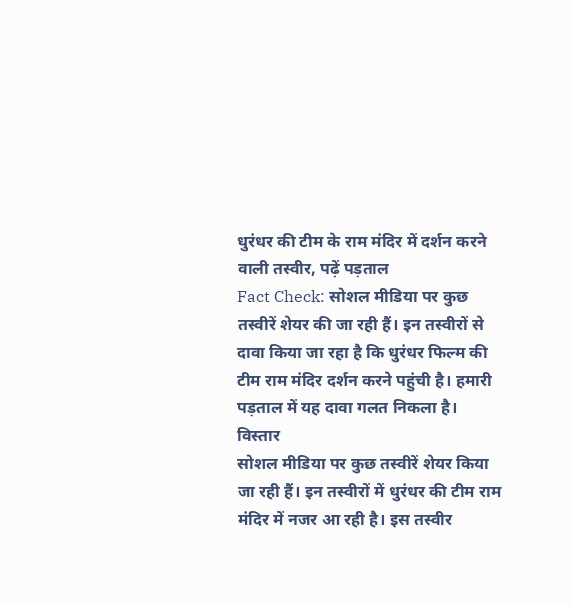धुरंधर की टीम के राम मंदिर में दर्शन करने वाली तस्वीर, पढ़ें पड़ताल
Fact Check: सोशल मीडिया पर कुछ तस्वीरें शेयर की जा रही हैं। इन तस्वीरों से दावा किया जा रहा है कि धुरंधर फिल्म की टीम राम मंदिर दर्शन करने पहुंची है। हमारी पड़ताल में यह दावा गलत निकला है।
विस्तार
सोशल मीडिया पर कुछ तस्वीरें शेयर किया जा रही हैं। इन तस्वीरों में धुरंधर की टीम राम मंदिर में नजर आ रही है। इस तस्वीर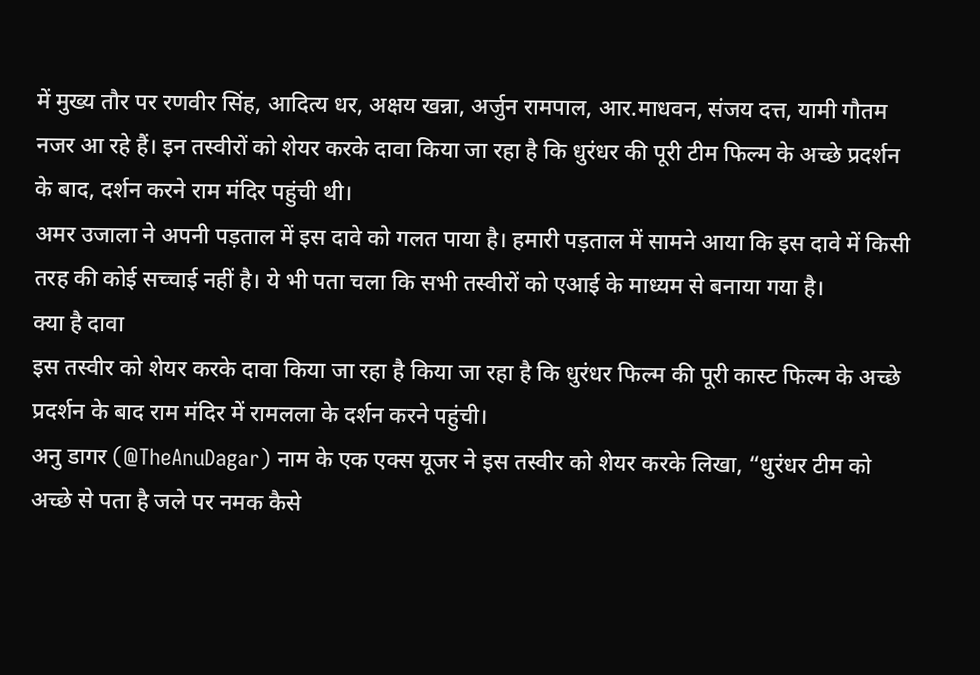में मुख्य तौर पर रणवीर सिंह, आदित्य धर, अक्षय खन्ना, अर्जुन रामपाल, आर.माधवन, संजय दत्त, यामी गौतम नजर आ रहे हैं। इन तस्वीरों को शेयर करके दावा किया जा रहा है कि धुरंधर की पूरी टीम फिल्म के अच्छे प्रदर्शन के बाद, दर्शन करने राम मंदिर पहुंची थी।
अमर उजाला ने अपनी पड़ताल में इस दावे को गलत पाया है। हमारी पड़ताल में सामने आया कि इस दावे में किसी तरह की कोई सच्चाई नहीं है। ये भी पता चला कि सभी तस्वीरों को एआई के माध्यम से बनाया गया है।
क्या है दावा
इस तस्वीर को शेयर करके दावा किया जा रहा है किया जा रहा है कि धुरंधर फिल्म की पूरी कास्ट फिल्म के अच्छे प्रदर्शन के बाद राम मंदिर में रामलला के दर्शन करने पहुंची।
अनु डागर (@TheAnuDagar) नाम के एक एक्स यूजर ने इस तस्वीर को शेयर करके लिखा, “धुरंधर टीम को अच्छे से पता है जले पर नमक कैसे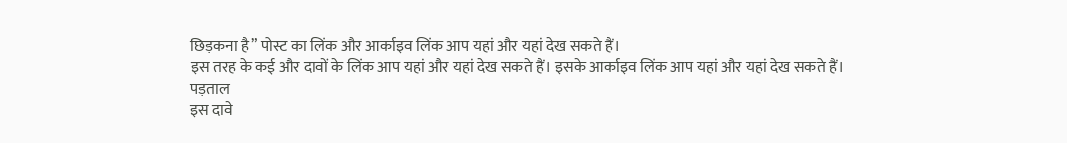छिड़कना है” पोस्ट का लिंक और आर्काइव लिंक आप यहां और यहां देख सकते हैं।
इस तरह के कई और दावों के लिंक आप यहां और यहां देख सकते हैं। इसके आर्काइव लिंक आप यहां और यहां देख सकते हैं।
पड़ताल
इस दावे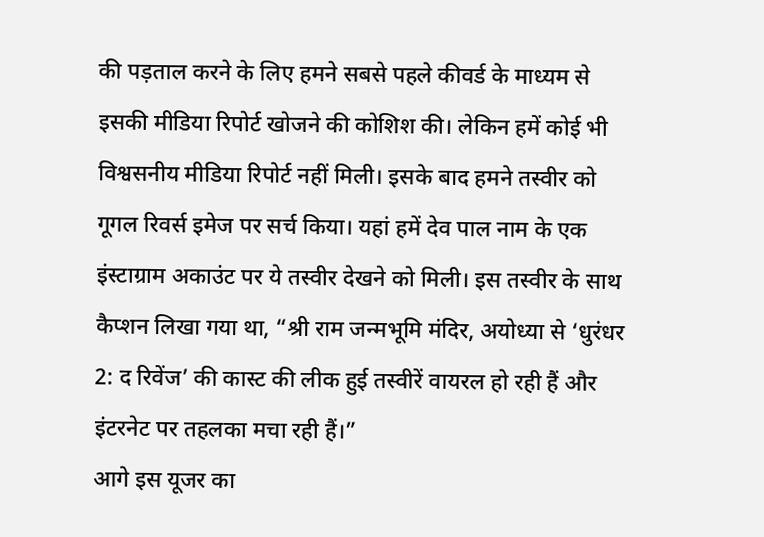की पड़ताल करने के लिए हमने सबसे पहले कीवर्ड के माध्यम से इसकी मीडिया रिपोर्ट खोजने की कोशिश की। लेकिन हमें कोई भी विश्वसनीय मीडिया रिपोर्ट नहीं मिली। इसके बाद हमने तस्वीर को गूगल रिवर्स इमेज पर सर्च किया। यहां हमें देव पाल नाम के एक इंस्टाग्राम अकाउंट पर ये तस्वीर देखने को मिली। इस तस्वीर के साथ कैप्शन लिखा गया था, “श्री राम जन्मभूमि मंदिर, अयोध्या से ‘धुरंधर 2: द रिवेंज’ की कास्ट की लीक हुई तस्वीरें वायरल हो रही हैं और इंटरनेट पर तहलका मचा रही हैं।”
आगे इस यूजर का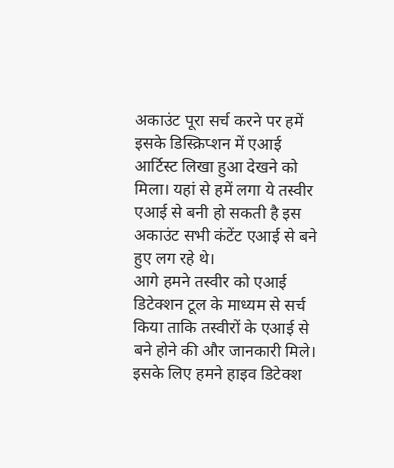अकाउंट पूरा सर्च करने पर हमें इसके डिस्क्रिप्शन में एआई आर्टिस्ट लिखा हुआ देखने को मिला। यहां से हमें लगा ये तस्वीर एआई से बनी हो सकती है इस अकाउंट सभी कंटेंट एआई से बने हुए लग रहे थे।
आगे हमने तस्वीर को एआई डिटेक्शन टूल के माध्यम से सर्च किया ताकि तस्वीरों के एआई से बने होने की और जानकारी मिले। इसके लिए हमने हाइव डिटेक्श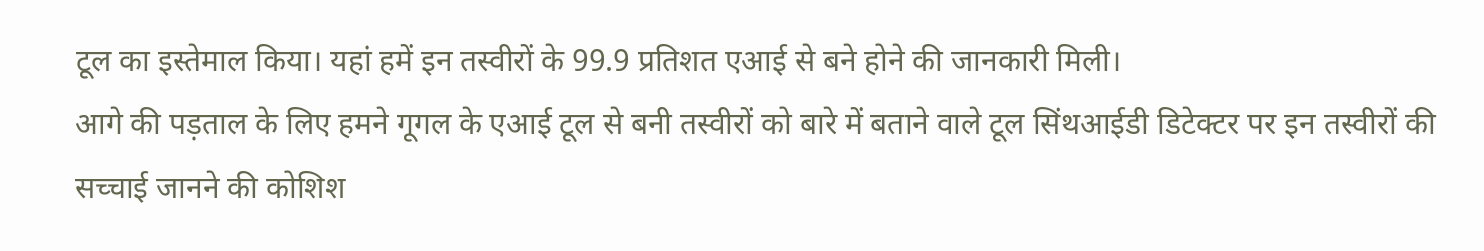टूल का इस्तेमाल किया। यहां हमें इन तस्वीरों के 99.9 प्रतिशत एआई से बने होने की जानकारी मिली।
आगे की पड़ताल के लिए हमने गूगल के एआई टूल से बनी तस्वीरों को बारे में बताने वाले टूल सिंथआईडी डिटेक्टर पर इन तस्वीरों की सच्चाई जानने की कोशिश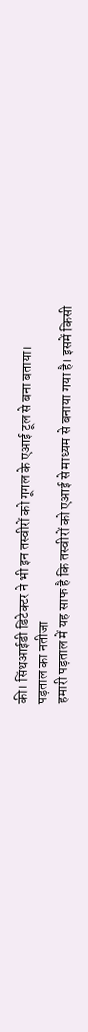की। सिंथआईडी डिटेक्टर ने भी इन तस्वीरों को गूगल के एआई टूल से बना बताया।
पड़ताल का नतीजा
हमारी पड़ताल में यह साफ है कि तस्वीरों को एआई से माध्यम से बनाया गया है। इसमें किसी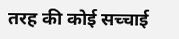तरह की कोई सच्चाई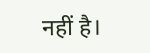नहीं है।